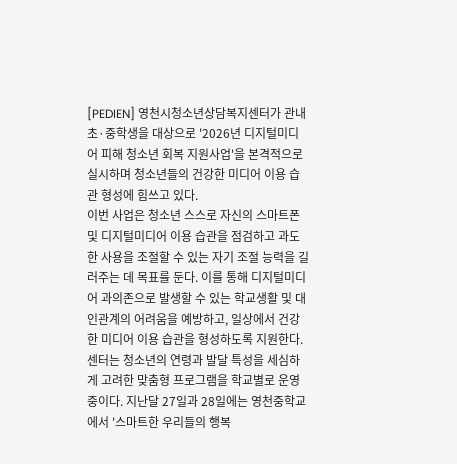[PEDIEN] 영천시청소년상담복지센터가 관내 초·중학생을 대상으로 '2026년 디지털미디어 피해 청소년 회복 지원사업'을 본격적으로 실시하며 청소년들의 건강한 미디어 이용 습관 형성에 힘쓰고 있다.
이번 사업은 청소년 스스로 자신의 스마트폰 및 디지털미디어 이용 습관을 점검하고 과도한 사용을 조절할 수 있는 자기 조절 능력을 길러주는 데 목표를 둔다. 이를 통해 디지털미디어 과의존으로 발생할 수 있는 학교생활 및 대인관계의 어려움을 예방하고, 일상에서 건강한 미디어 이용 습관을 형성하도록 지원한다.
센터는 청소년의 연령과 발달 특성을 세심하게 고려한 맞춤형 프로그램을 학교별로 운영 중이다. 지난달 27일과 28일에는 영천중학교에서 '스마트한 우리들의 행복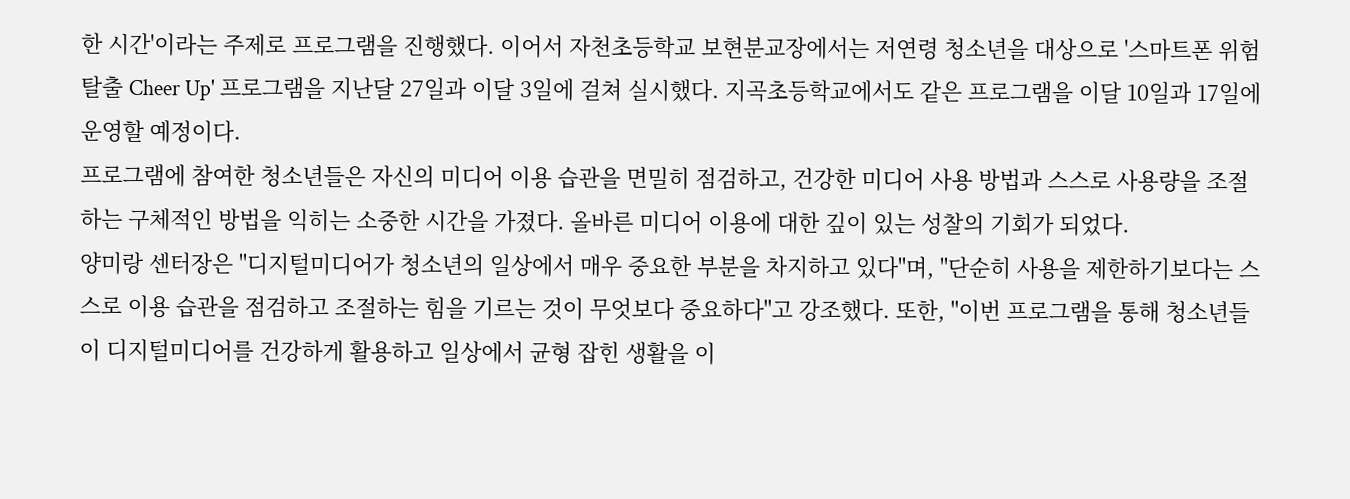한 시간'이라는 주제로 프로그램을 진행했다. 이어서 자천초등학교 보현분교장에서는 저연령 청소년을 대상으로 '스마트폰 위험탈출 Cheer Up' 프로그램을 지난달 27일과 이달 3일에 걸쳐 실시했다. 지곡초등학교에서도 같은 프로그램을 이달 10일과 17일에 운영할 예정이다.
프로그램에 참여한 청소년들은 자신의 미디어 이용 습관을 면밀히 점검하고, 건강한 미디어 사용 방법과 스스로 사용량을 조절하는 구체적인 방법을 익히는 소중한 시간을 가졌다. 올바른 미디어 이용에 대한 깊이 있는 성찰의 기회가 되었다.
양미랑 센터장은 "디지털미디어가 청소년의 일상에서 매우 중요한 부분을 차지하고 있다"며, "단순히 사용을 제한하기보다는 스스로 이용 습관을 점검하고 조절하는 힘을 기르는 것이 무엇보다 중요하다"고 강조했다. 또한, "이번 프로그램을 통해 청소년들이 디지털미디어를 건강하게 활용하고 일상에서 균형 잡힌 생활을 이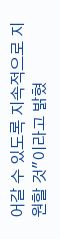어갈 수 있도록 지속적으로 지원할 것"이라고 밝혔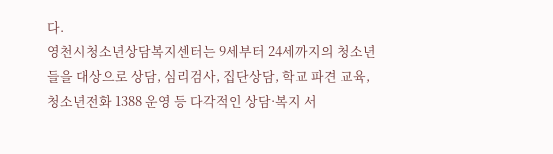다.
영천시청소년상담복지센터는 9세부터 24세까지의 청소년들을 대상으로 상담, 심리검사, 집단상담, 학교 파견 교육, 청소년전화 1388 운영 등 다각적인 상담·복지 서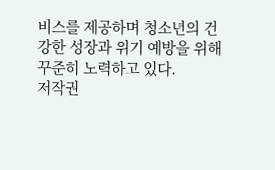비스를 제공하며 청소년의 건강한 성장과 위기 예방을 위해 꾸준히 노력하고 있다.
저작권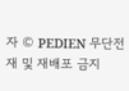자 © PEDIEN 무단전재 및 재배포 금지